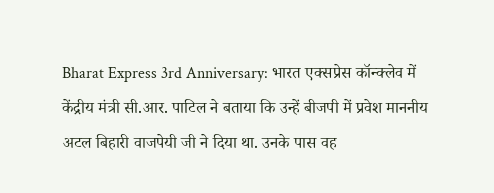Bharat Express 3rd Anniversary: भारत एक्सप्रेस कॉन्क्लेव में केंद्रीय मंत्री सी.आर. पाटिल ने बताया कि उन्हें बीजपी में प्रवेश माननीय अटल बिहारी वाजपेयी जी ने दिया था. उनके पास वह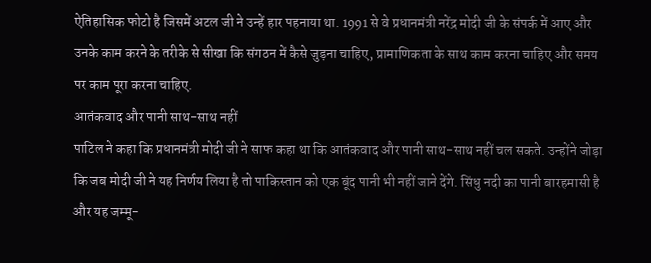ऐतिहासिक फोटो है जिसमें अटल जी ने उन्हें हार पहनाया था. 1991 से वे प्रधानमंत्री नरेंद्र मोदी जी के संपर्क में आए और उनके काम करने के तरीके से सीखा कि संगठन में कैसे जुड़ना चाहिए, प्रामाणिकता के साथ काम करना चाहिए और समय पर काम पूरा करना चाहिए.
आतंकवाद और पानी साथ-साथ नहीं
पाटिल ने कहा कि प्रधानमंत्री मोदी जी ने साफ कहा था कि आतंकवाद और पानी साथ-साथ नहीं चल सकते. उन्होंने जोड़ा कि जब मोदी जी ने यह निर्णय लिया है तो पाकिस्तान को एक बूंद पानी भी नहीं जाने देंगे. सिंधु नदी का पानी बारहमासी है और यह जम्मू-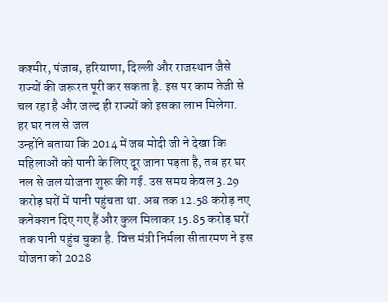कश्मीर, पंजाब, हरियाणा, दिल्ली और राजस्थान जैसे राज्यों की जरूरत पूरी कर सकता है. इस पर काम तेजी से चल रहा है और जल्द ही राज्यों को इसका लाभ मिलेगा.
हर घर नल से जल
उन्होंने बताया कि 2014 में जब मोदी जी ने देखा कि महिलाओं को पानी के लिए दूर जाना पड़ता है, तब हर घर नल से जल योजना शुरू की गई. उस समय केवल 3.29 करोड़ घरों में पानी पहुंचता था. अब तक 12.58 करोड़ नए कनेक्शन दिए गए हैं और कुल मिलाकर 15.85 करोड़ घरों तक पानी पहुंच चुका है. वित्त मंत्री निर्मला सीतारमण ने इस योजना को 2028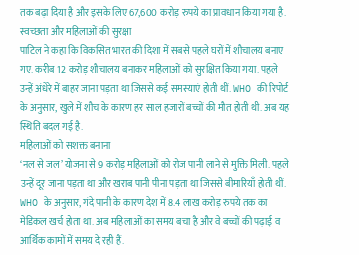तक बढ़ा दिया है और इसके लिए 67,600 करोड़ रुपये का प्रावधान किया गया है.
स्वच्छता और महिलाओं की सुरक्षा
पाटिल ने कहा कि विकसित भारत की दिशा में सबसे पहले घरों में शौचालय बनाए गए. करीब 12 करोड़ शौचालय बनाकर महिलाओं को सुरक्षित किया गया. पहले उन्हें अंधेरे में बाहर जाना पड़ता था जिससे कई समस्याएं होती थीं. WHO की रिपोर्ट के अनुसार, खुले में शौच के कारण हर साल हजारों बच्चों की मौत होती थी. अब यह स्थिति बदल गई है.
महिलाओं को सशक्त बनाना
‘नल से जल’ योजना से 9 करोड़ महिलाओं को रोज पानी लाने से मुक्ति मिली. पहले उन्हें दूर जाना पड़ता था और खराब पानी पीना पड़ता था जिससे बीमारियाँ होती थीं. WHO के अनुसार, गंदे पानी के कारण देश में 8.4 लाख करोड़ रुपये तक का मेडिकल खर्च होता था. अब महिलाओं का समय बचा है और वे बच्चों की पढ़ाई व आर्थिक कामों में समय दे रही हैं.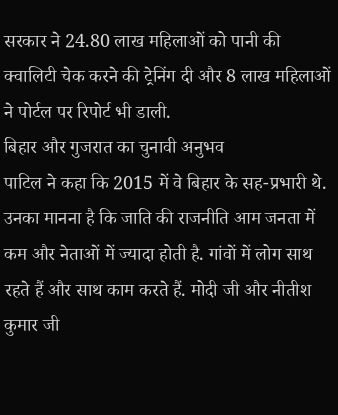सरकार ने 24.80 लाख महिलाओं को पानी की क्वालिटी चेक करने की ट्रेनिंग दी और 8 लाख महिलाओं ने पोर्टल पर रिपोर्ट भी डाली.
बिहार और गुजरात का चुनावी अनुभव
पाटिल ने कहा कि 2015 में वे बिहार के सह-प्रभारी थे. उनका मानना है कि जाति की राजनीति आम जनता में कम और नेताओं में ज्यादा होती है. गांवों में लोग साथ रहते हैं और साथ काम करते हैं. मोदी जी और नीतीश कुमार जी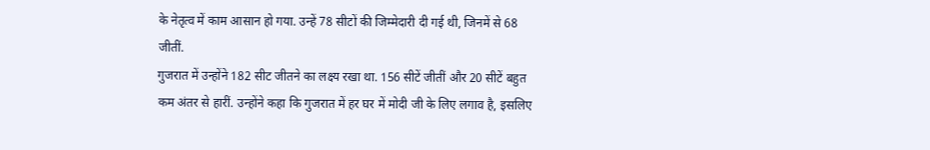के नेतृत्व में काम आसान हो गया. उन्हें 78 सीटों की जिम्मेदारी दी गई थी, जिनमें से 68 जीतीं.
गुजरात में उन्होंने 182 सीट जीतने का लक्ष्य रखा था. 156 सीटें जीतीं और 20 सीटें बहुत कम अंतर से हारीं. उन्होंने कहा कि गुजरात में हर घर में मोदी जी के लिए लगाव है, इसलिए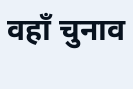वहाँ चुनाव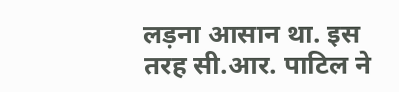लड़ना आसान था. इस तरह सी.आर. पाटिल ने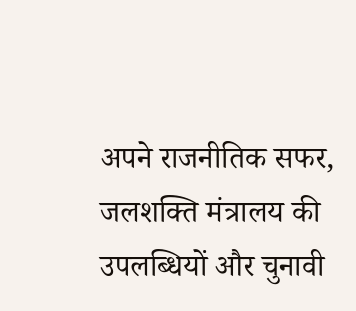अपने राजनीतिक सफर, जलशक्ति मंत्रालय की उपलब्धियों और चुनावी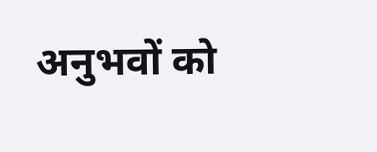अनुभवों को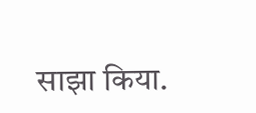साझा किया.